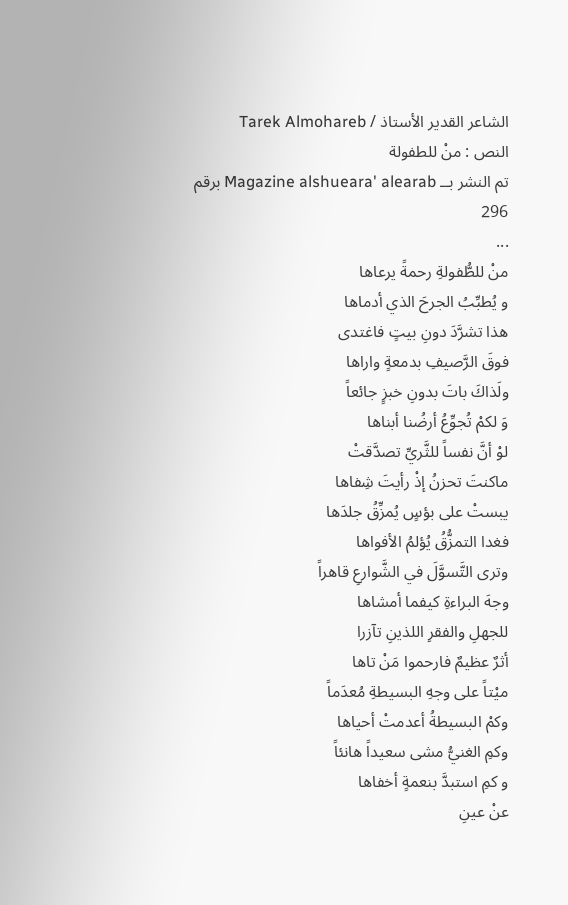الشاعر القدير الأستاذ / Tarek Almohareb
النص : منْ للطفولة
تم النشر بــ Magazine alshueara' alearab برقم 296
...
منْ للطُّفولةِ رحمةً يرعاها
و يُطبِّبُ الجرحَ الذي أدماها
هذا تشرَّدَ دونِ بيتٍ فاغتدى
فوقَ الرَّصيفِ بدمعةٍ واراها
ولَذاكَ باتَ بدونِ خبزٍ جائعاً
وَ لكمْ تُجوِّعُ أرضُنا أبناها
لوْ أنَّ نفساً للثَّريِّ تصدَّقتْ
ماكنتَ تحزنُ إذْ رأيتَ شِفاها
يبستْ على بؤسٍ يُمزِّقُ جلدَها
فغدا التمزُّقُ يُؤلمُ الأفواها
وترى التَّسوَّلَ في الشَّوارعِ قاهراً
وجهَ البراءةِ كيفما أمشاها
للجهلِ والفقرِ اللذينِ تآزرا
أثرٌ عظيمٌ فارحموا مَنْ تاها
ميْتاً على وجهِ البسيطةِ مُعدَماً
وكمْ البسيطةُ أعدمتْ أحياها
وكمِ الغنيُّ مشى سعيداً هانئاً
و كمِ استبدَّ بنعمةٍ أخفاها
عنْ عينِ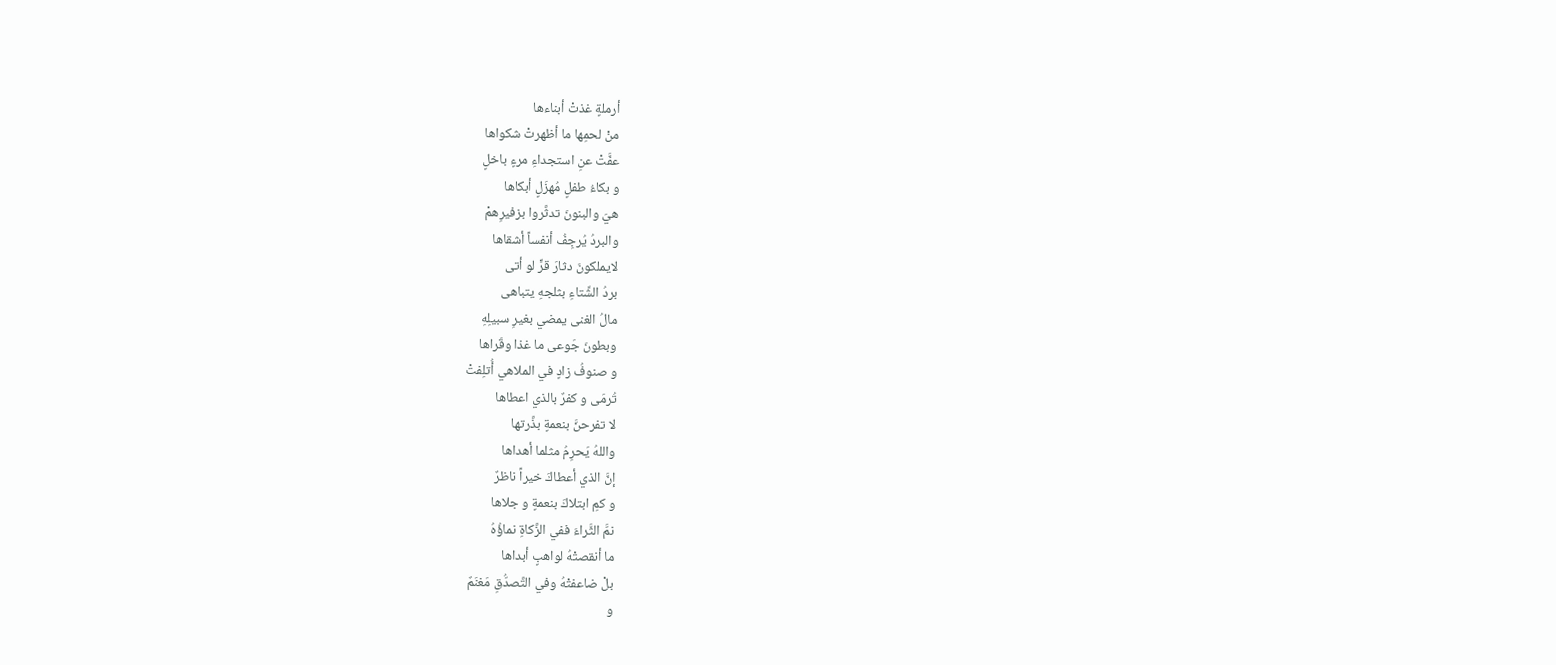أرملةٍ غذتْ أبناءها
منْ لحمِها ما أظهرتْ شكواها
عفَّتْ عنِ استجداءِ مرءٍ باخلٍ
و بكاءُ طفلٍ مُهزَلٍ أبكاها
هيَ والبنونَ تدثَّروا بزفيرِهمْ
والبردُ يُرجِفُ أنفساً أشقاها
لايملكونَ دثارَ قرٍّ لو أتى
بردُ الشِّتاءِ بثلجهِ يتباهى
مالُ الغنى يمضي بغيرِ سبيلِهِ
وبطونَ جَوعى ما غذا وقَراها
و صنوفُ زادٍ في الملاهي أُتلِفتْ
تُرمَى و كفرٌ بالذي اعطاها
لا تفرحنَّ بنعمةٍ بذَّرتها
واللهُ يَحرِمُ مثلما أهداها
إنَّ الذي أعطاكَ خيراً ناظرٌ
و كمِ ابتلاكَ بنعمةٍ و جلاها
نمَّ الثَّراءَ ففي الزَّكاةِ نماؤُهُ
ما أنقصتْهُ لواهبٍ أبداها
بلْ ضاعفتْهُ وفي التَّصدُّقِ مَغنَمٌ
و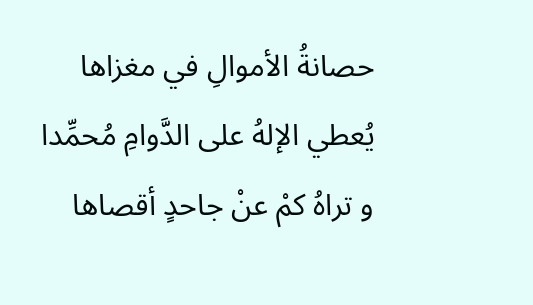حصانةُ الأموالِ في مغزاها
يُعطي الإلهُ على الدَّوامِ مُحمِّدا
و تراهُ كمْ عنْ جاحدٍ أقصاها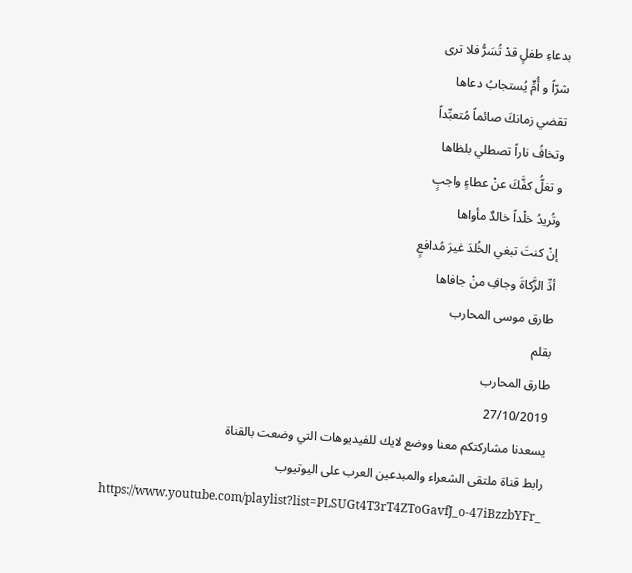بدعاءِ طفلٍ قدْ تُسَرُّ فلا ترى
شرّاً و أُمٍّ يُستجابُ دعاها
تقضي زمانكَ صائماً مُتعبِّداً
وتخافُ ناراً تصطلي بلظاها
و تغلُّ كفَّكَ عنْ عطاءٍ واجبٍ
وتُريدُ خلْداً خالدٌ مأواها
إنْ كنتَ تبغي الخُلدَ غيرَ مُدافعٍ
أدِّ الزَّكاةَ وجافِ منْ جافاها
طارق موسى المحارب
بقلم
طارق المحارب
27/10/2019
يسعدنا مشاركتكم معنا ووضع لايك للفيديوهات التي وضعت بالقناة
رابط قناة ملتقى الشعراء والمبدعين العرب على اليوتيوب
https://www.youtube.com/playlist?list=PLSUGt4T3rT4ZToGavfJ_o-47iBzzbYFr_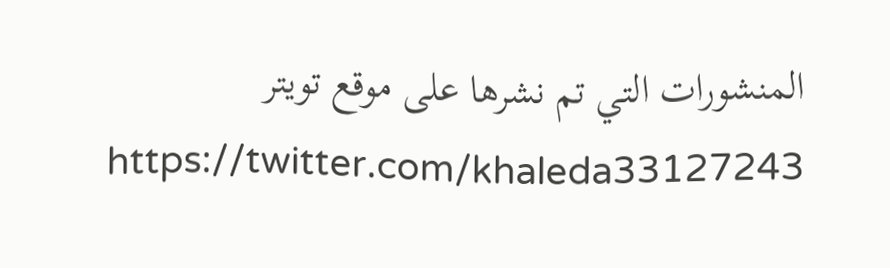المنشورات التي تم نشرها على موقع تويتر
https://twitter.com/khaleda33127243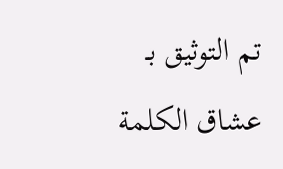تم التوثيق بـ عشاق الكلمة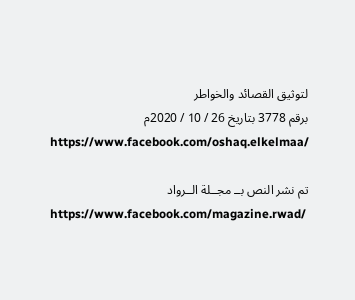لتوثيق القصائد والخواطر
برقم 3778 بتاريخ 26 / 10 / 2020م
https://www.facebook.com/oshaq.elkelmaa/

تم نشر النص بــ مجــلة الــرواد
https://www.facebook.com/magazine.rwad/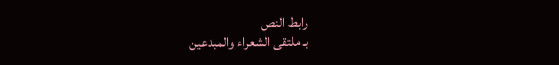رابط النص
بـ ملتقى الشعراء والمبدعين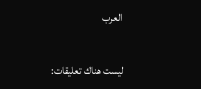العرب

ليست هناك تعليقات: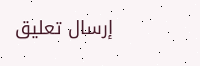إرسال تعليق